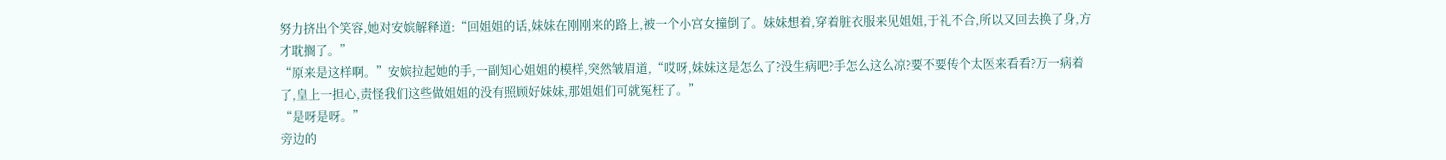努力挤出个笑容,她对安嫔解释道:“回姐姐的话,妹妹在刚刚来的路上,被一个小宫女撞倒了。妹妹想着,穿着脏衣服来见姐姐,于礼不合,所以又回去换了身,方才耽搁了。”
“原来是这样啊。”安嫔拉起她的手,一副知心姐姐的模样,突然皱眉道,“哎呀,妹妹这是怎么了?没生病吧?手怎么这么凉?要不要传个太医来看看?万一病着了,皇上一担心,责怪我们这些做姐姐的没有照顾好妹妹,那姐姐们可就冤枉了。”
“是呀是呀。”
旁边的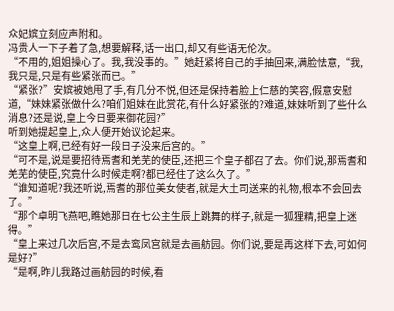众妃嫔立刻应声附和。
冯贵人一下子着了急,想要解释,话一出口,却又有些语无伦次。
“不用的,姐姐操心了。我,我没事的。”她赶紧将自己的手抽回来,满脸怯意,“我,我只是,只是有些紧张而已。”
“紧张?”安嫔被她甩了手,有几分不悦,但还是保持着脸上仁慈的笑容,假意安慰道,“妹妹紧张做什么?咱们姐妹在此赏花,有什么好紧张的?难道,妹妹听到了些什么消息?还是说,皇上今日要来御花园?”
听到她提起皇上,众人便开始议论起来。
“这皇上啊,已经有好一段日子没来后宫的。”
“可不是,说是要招待焉耆和羌芜的使臣,还把三个皇子都召了去。你们说,那焉耆和羌芜的使臣,究竟什么时候走啊?都已经住了这么久了。”
“谁知道呢?我还听说,焉耆的那位美女使者,就是大土司送来的礼物,根本不会回去了。”
“那个卓明飞燕吧,瞧她那日在七公主生辰上跳舞的样子,就是一狐狸精,把皇上迷得。”
“皇上来过几次后宫,不是去鸾凤宫就是去画舫园。你们说,要是再这样下去,可如何是好?”
“是啊,昨儿我路过画舫园的时候,看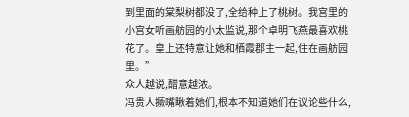到里面的棠梨树都没了,全给种上了桃树。我宫里的小宫女听画舫园的小太监说,那个卓明飞燕最喜欢桃花了。皇上还特意让她和栖霞郡主一起,住在画舫园里。”
众人越说,醋意越浓。
冯贵人撅嘴瞅着她们,根本不知道她们在议论些什么,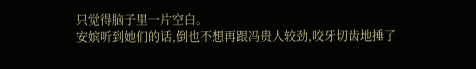只觉得脑子里一片空白。
安嫔听到她们的话,倒也不想再跟冯贵人较劲,咬牙切齿地捶了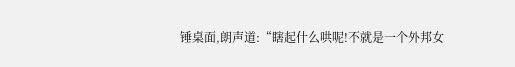锤桌面,朗声道:“瞎起什么哄呢!不就是一个外邦女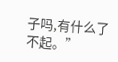子吗,有什么了不起。”